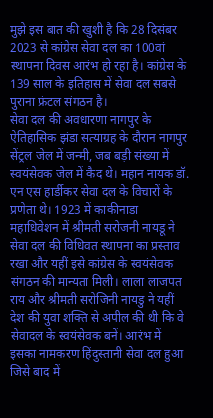मुझे इस बात की खुशी है कि 28 दिसंबर 2023 से कांग्रेस सेवा दल का 100वां स्थापना दिवस आरंभ हो रहा है। कांग्रेस के 139 साल के इतिहास में सेवा दल सबसे पुराना फ्रंटल संगठन है।
सेवा दल की अवधारणा नागपुर के ऐतिहासिक झंडा सत्याग्रह के दौरान नागपुर सेंट्रल जेल में जन्मी, जब बड़ी संख्या में स्वयंसेवक जेल में कैद थे। महान नायक डॉ. एन एस हार्डीकर सेवा दल के विचारों के प्रणेता थे। 1923 में काकीनाडा महाधिवेशन में श्रीमती सरोजनी नायडू ने सेवा दल की विधिवत स्थापना का प्रस्ताव रखा और यहीं इसे कांग्रेस के स्वयंसेवक संगठन की मान्यता मिली। लाला लाजपत राय और श्रीमती सरोजिनी नायडु ने यहीं देश की युवा शक्ति से अपील की थी कि वे सेवादल के स्वयंसेवक बनें। आरंभ में इसका नामकरण हिंदुस्तानी सेवा दल हुआ जिसे बाद में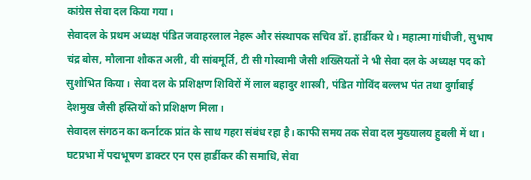कांग्रेस सेवा दल किया गया।
सेवादल के प्रथम अध्यक्ष पंडित जवाहरलाल नेहरू और संस्थापक सचिव डॉ. हार्डीकर थे। महात्मा गांधीजी, सुभाष चंद्र बोस, मौलाना शौकत अली, वी सांबमूर्ति, टी सी गोस्वामी जैसी शख्सियतों ने भी सेवा दल के अध्यक्ष पद को सुशोभित किया। सेवा दल के प्रशिक्षण शिविरों में लाल बहादुर शास्त्री, पंडित गोविंद बल्लभ पंत तथा दुर्गाबाई देशमुख जैसी हस्तियों को प्रशिक्षण मिला।
सेवादल संगठन का कर्नाटक प्रांत के साथ गहरा संबंध रहा है। काफी समय तक सेवा दल मुख्यालय हुबली में था। घटप्रभा में पद्मभूषण डाक्टर एन एस हार्डीकर की समाधि, सेवा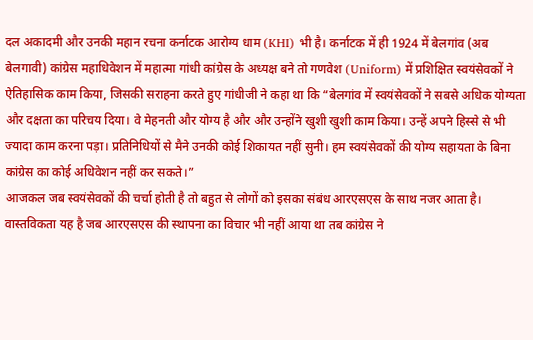दल अकादमी और उनकी महान रचना कर्नाटक आरोग्य धाम (KHI) भी है। कर्नाटक में ही 1924 में बेलगांव (अब बेलगावी) कांग्रेस महाधिवेशन में महात्मा गांधी कांग्रेस के अध्यक्ष बने तो गणवेश (Uniform) में प्रशिक्षित स्वयंसेवकों ने ऐतिहासिक काम किया, जिसकी सराहना करते हुए गांधीजी ने कहा था कि “बेलगांव में स्वयंसेवकों ने सबसे अधिक योग्यता और दक्षता का परिचय दिया। वे मेहनती और योग्य है और और उन्होंने खुशी खुशी काम किया। उन्हें अपने हिस्से से भी ज्यादा काम करना पड़ा। प्रतिनिधियों से मैने उनकी कोई शिकायत नहीं सुनी। हम स्वयंसेवकों की योग्य सहायता के बिना कांग्रेस का कोई अधिवेशन नहीं कर सकते।”
आजकल जब स्वयंसेवकों की चर्चा होती है तो बहुत से लोगों को इसका संबंध आरएसएस के साथ नजर आता है। वास्तविकता यह है जब आरएसएस की स्थापना का विचार भी नहीं आया था तब कांग्रेस ने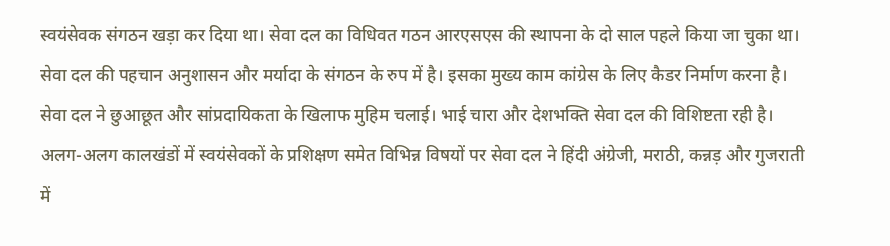स्वयंसेवक संगठन खड़ा कर दिया था। सेवा दल का विधिवत गठन आरएसएस की स्थापना के दो साल पहले किया जा चुका था।
सेवा दल की पहचान अनुशासन और मर्यादा के संगठन के रुप में है। इसका मुख्य काम कांग्रेस के लिए कैडर निर्माण करना है। सेवा दल ने छुआछूत और सांप्रदायिकता के खिलाफ मुहिम चलाई। भाई चारा और देशभक्ति सेवा दल की विशिष्टता रही है। अलग-अलग कालखंडों में स्वयंसेवकों के प्रशिक्षण समेत विभिन्न विषयों पर सेवा दल ने हिंदी अंग्रेजी, मराठी, कन्नड़ और गुजराती में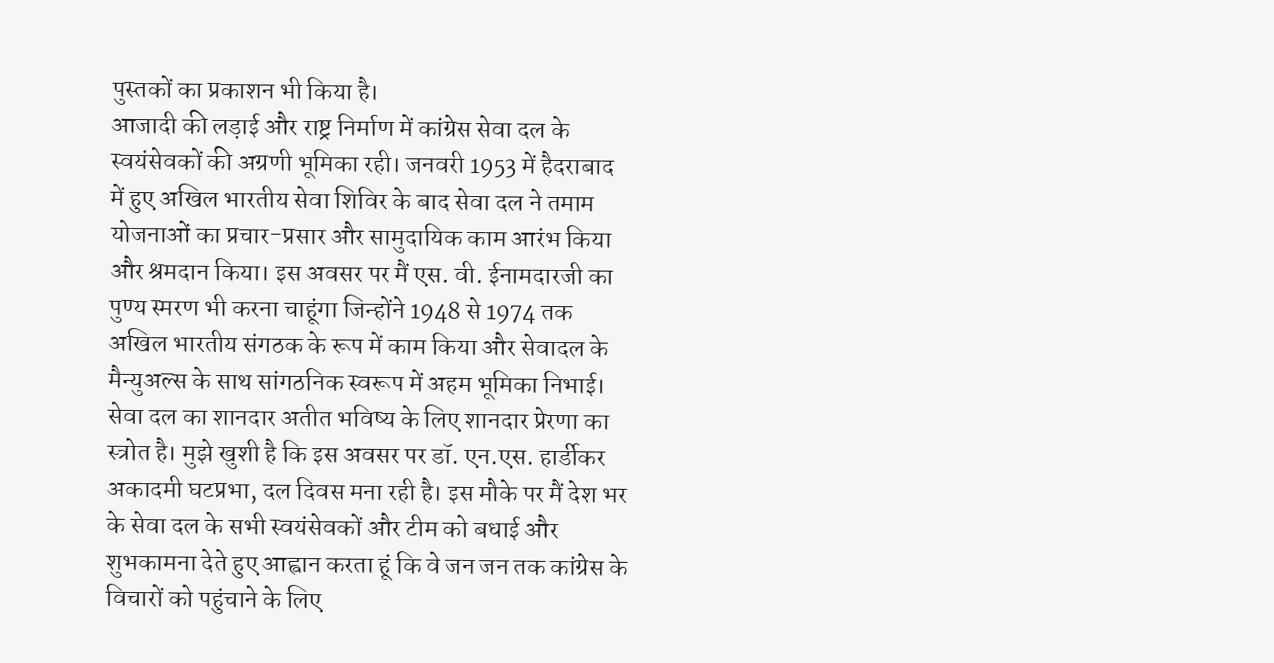पुस्तकों का प्रकाशन भी किया है।
आजादी की लड़ाई और राष्ट्र निर्माण में कांग्रेस सेवा दल के स्वयंसेवकों की अग्रणी भूमिका रही। जनवरी 1953 में हैदराबाद में हुए अखिल भारतीय सेवा शिविर के बाद सेवा दल ने तमाम योजनाओं का प्रचार-प्रसार और सामुदायिक काम आरंभ किया और श्रमदान किया। इस अवसर पर मैं एस. वी. ईनामदारजी का पुण्य स्मरण भी करना चाहूंगा जिन्होंने 1948 से 1974 तक अखिल भारतीय संगठक के रूप में काम किया और सेवादल के मैन्युअल्स के साथ सांगठनिक स्वरूप में अहम भूमिका निभाई।
सेवा दल का शानदार अतीत भविष्य के लिए शानदार प्रेरणा का स्त्रोत है। मुझे खुशी है कि इस अवसर पर डॉ. एन.एस. हार्डीकर अकादमी घटप्रभा, दल दिवस मना रही है। इस मौके पर मैं देश भर के सेवा दल के सभी स्वयंसेवकों और टीम को बधाई और शुभकामना देते हुए आह्वान करता हूं कि वे जन जन तक कांग्रेस के विचारों को पहुंचाने के लिए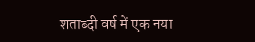शताब्दी वर्ष में एक नया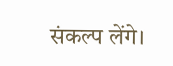संकल्प लेंगे।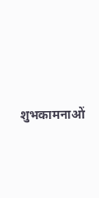शुभकामनाओं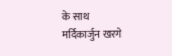के साथ
मर्दिकार्जुन खरगे